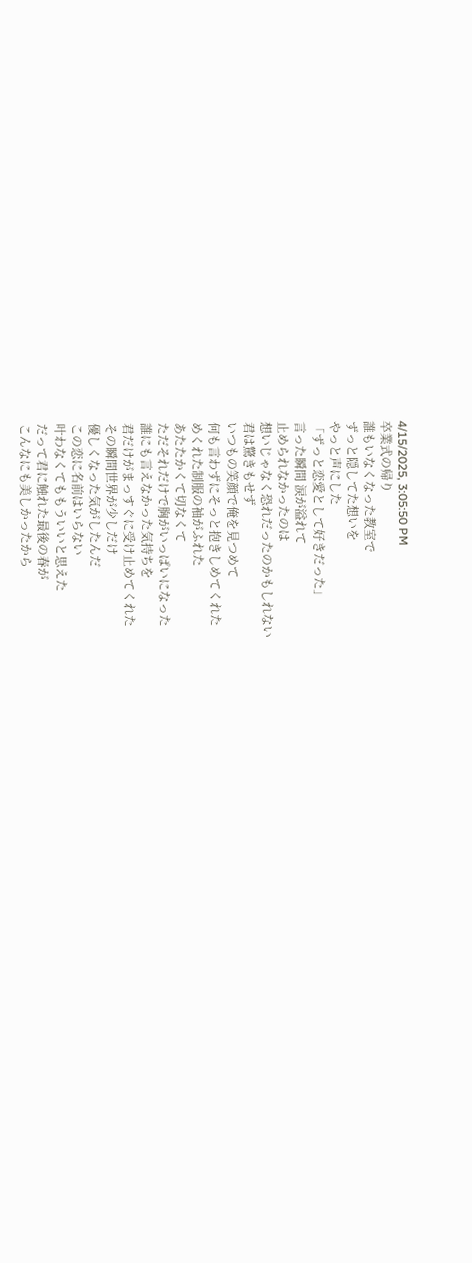4/15/2025, 3:05:50 PM
卒業式の帰り
誰もいなくなった教室で
ずっと隠してた想いを
やっと声にした
「ずっと恋愛として好きだった」
言った瞬間 涙が溢れて
止められなかったのは
想いじゃなく恐れだったのかもしれない
君は驚きもせず
いつもの笑顔で俺を見つめて
何も言わずにそっと抱きしめてくれた
めくれた制服の袖がふれた
あたたかくて切なくて
ただそれだけで胸がいっぱいになった
誰にも言えなかった気持ちを
君だけがまっすぐに受け止めてくれた
その瞬間世界が少しだけ
優しくなった気がしたんだ
この恋に名前はいらない
叶わなくてももういいと思えた
だって君に触れた最後の春が
こんなにも美しかったから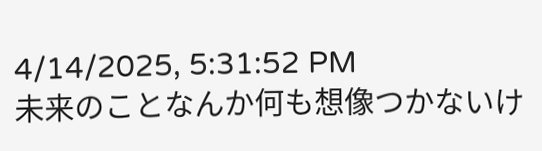4/14/2025, 5:31:52 PM
未来のことなんか何も想像つかないけ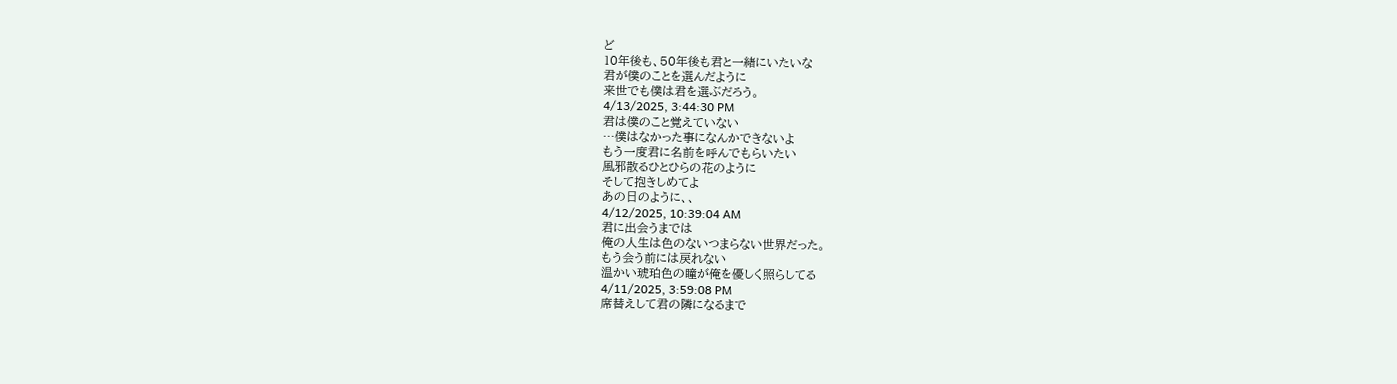ど
10年後も、50年後も君と一緒にいたいな
君が僕のことを選んだように
来世でも僕は君を選ぶだろう。
4/13/2025, 3:44:30 PM
君は僕のこと覚えていない
…僕はなかった事になんかできないよ
もう一度君に名前を呼んでもらいたい
風邪散るひとひらの花のように
そして抱きしめてよ
あの日のように、、
4/12/2025, 10:39:04 AM
君に出会うまでは
俺の人生は色のないつまらない世界だった。
もう会う前には戻れない
温かい琥珀色の瞳が俺を優しく照らしてる
4/11/2025, 3:59:08 PM
席替えして君の隣になるまで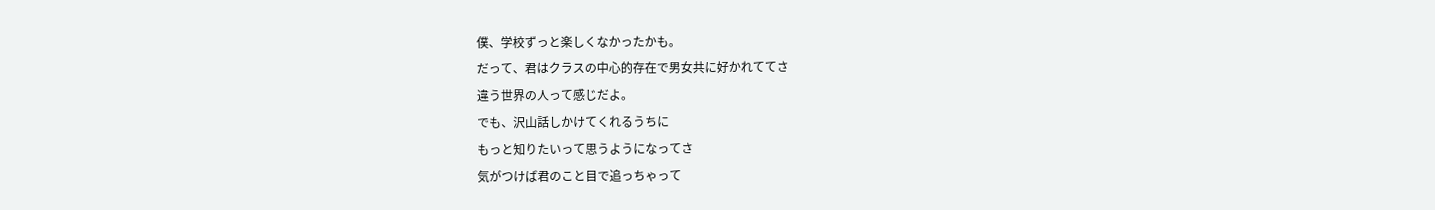僕、学校ずっと楽しくなかったかも。
だって、君はクラスの中心的存在で男女共に好かれててさ
違う世界の人って感じだよ。
でも、沢山話しかけてくれるうちに
もっと知りたいって思うようになってさ
気がつけば君のこと目で追っちゃって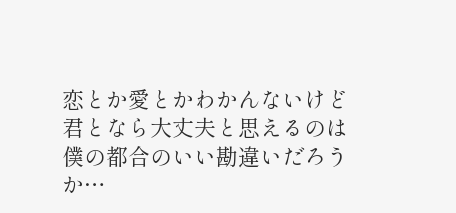恋とか愛とかわかんないけど
君となら大丈夫と思えるのは
僕の都合のいい勘違いだろうか…